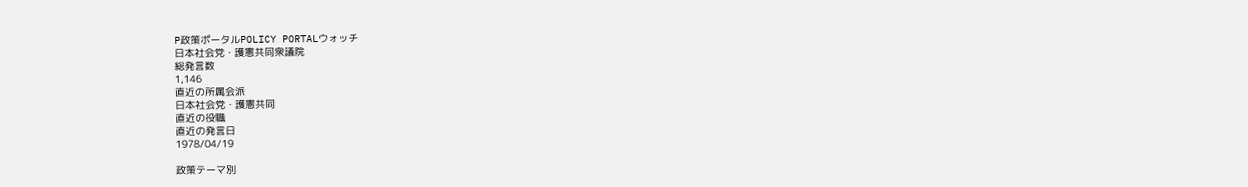P政策ポータルPOLICY PORTALウォッチ
日本社会党・護憲共同衆議院
総発言数
1,146
直近の所属会派
日本社会党・護憲共同
直近の役職
直近の発言日
1978/04/19

政策テーマ別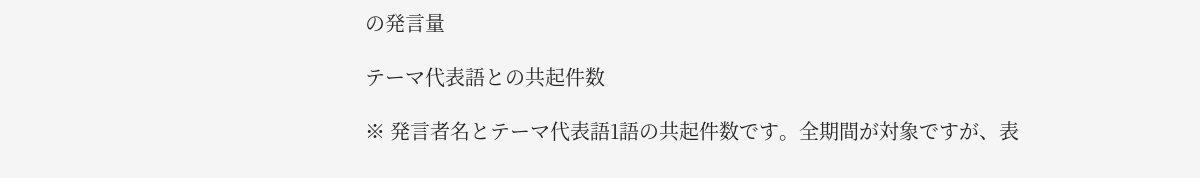の発言量

テーマ代表語との共起件数

※ 発言者名とテーマ代表語1語の共起件数です。全期間が対象ですが、表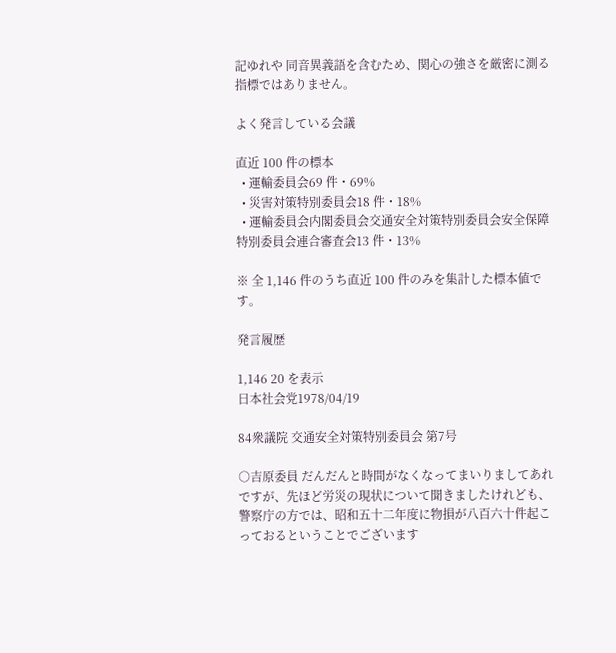記ゆれや 同音異義語を含むため、関心の強さを厳密に測る指標ではありません。

よく発言している会議

直近 100 件の標本
  • 運輸委員会69 件・69%
  • 災害対策特別委員会18 件・18%
  • 運輸委員会内閣委員会交通安全対策特別委員会安全保障特別委員会連合審査会13 件・13%

※ 全 1,146 件のうち直近 100 件のみを集計した標本値です。

発言履歴

1,146 20 を表示
日本社会党1978/04/19

84衆議院 交通安全対策特別委員会 第7号

○吉原委員 だんだんと時間がなくなってまいりましてあれですが、先ほど労災の現状について聞きましたけれども、警察庁の方では、昭和五十二年度に物損が八百六十件起こっておるということでございます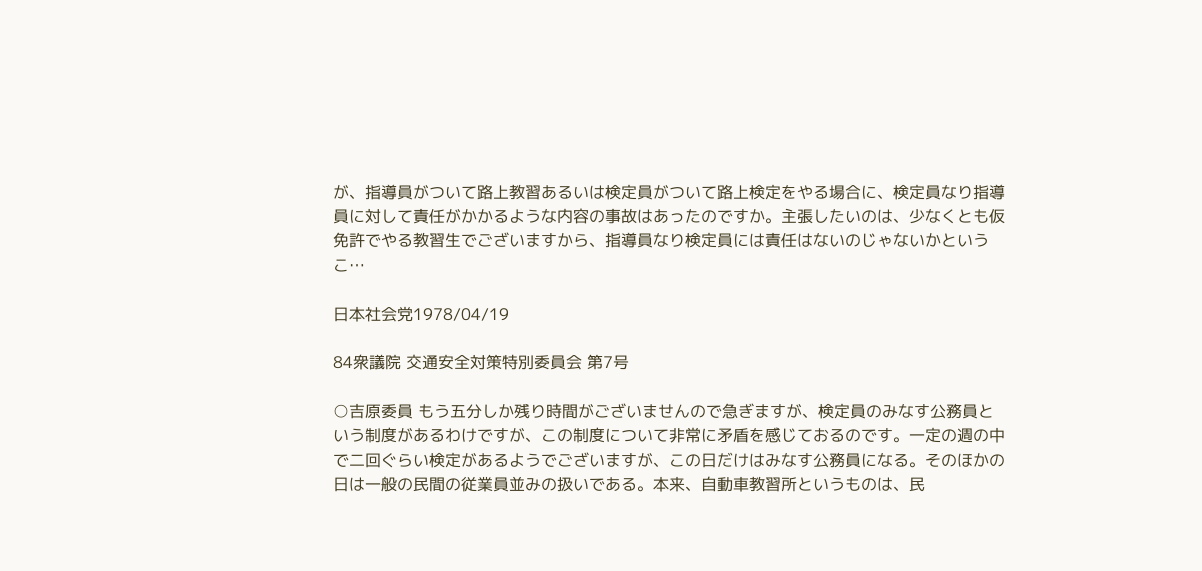が、指導員がついて路上教習あるいは検定員がついて路上検定をやる場合に、検定員なり指導員に対して責任がかかるような内容の事故はあったのですか。主張したいのは、少なくとも仮免許でやる教習生でございますから、指導員なり検定員には責任はないのじゃないかというこ…

日本社会党1978/04/19

84衆議院 交通安全対策特別委員会 第7号

○吉原委員 もう五分しか残り時間がございませんので急ぎますが、検定員のみなす公務員という制度があるわけですが、この制度について非常に矛盾を感じておるのです。一定の週の中で二回ぐらい検定があるようでございますが、この日だけはみなす公務員になる。そのほかの日は一般の民間の従業員並みの扱いである。本来、自動車教習所というものは、民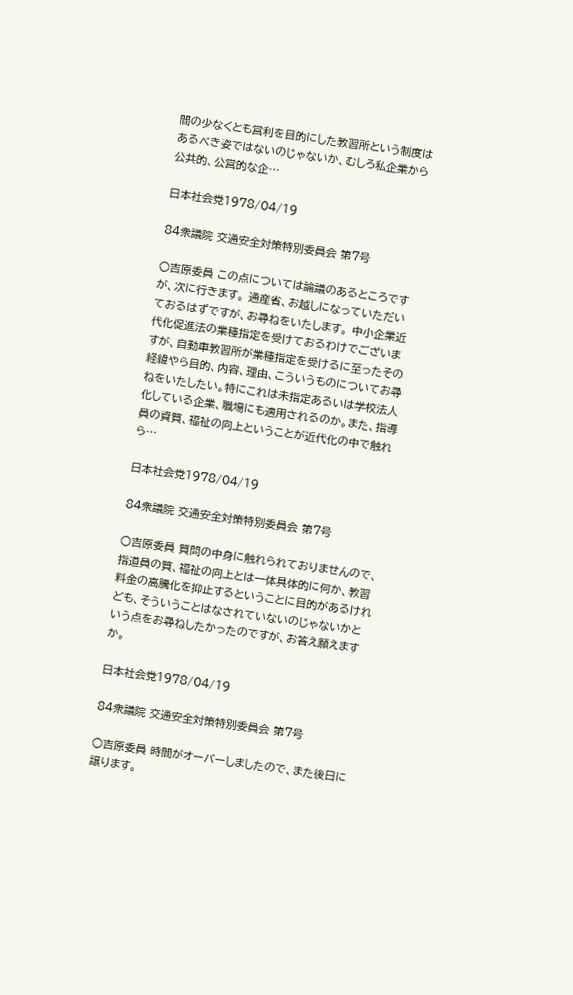間の少なくとも営利を目的にした教習所という制度はあるべき姿ではないのじゃないか、むしろ私企業から公共的、公営的な企…

日本社会党1978/04/19

84衆議院 交通安全対策特別委員会 第7号

○吉原委員 この点については論議のあるところですが、次に行きます。 通産省、お越しになっていただいておるはずですが、お尋ねをいたします。 中小企業近代化促進法の業種指定を受けておるわけでございますが、自動車教習所が業種指定を受けるに至ったその経緯やら目的、内容、理由、こういうものについてお尋ねをいたしたい。特にこれは未指定あるいは学校法人化している企業、職場にも適用されるのか。また、指導員の資質、福祉の向上ということが近代化の中で触れら…

日本社会党1978/04/19

84衆議院 交通安全対策特別委員会 第7号

○吉原委員 質問の中身に触れられておりませんので、指道員の質、福祉の向上とは一体具体的に何か、教習料金の高騰化を抑止するということに目的があるけれども、そういうことはなされていないのじゃないかという点をお尋ねしたかったのですが、お答え願えますか。

日本社会党1978/04/19

84衆議院 交通安全対策特別委員会 第7号

○吉原委員 時間がオーバーしましたので、また後日に譲ります。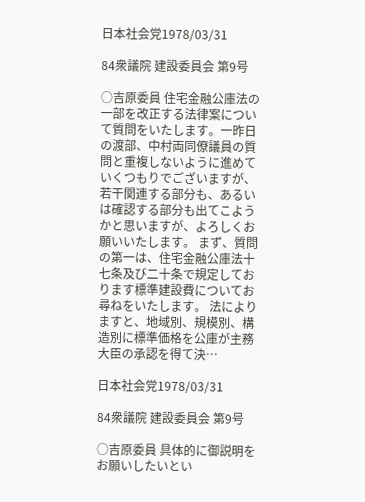日本社会党1978/03/31

84衆議院 建設委員会 第9号

○吉原委員 住宅金融公庫法の一部を改正する法律案について質問をいたします。一昨日の渡部、中村両同僚議員の質問と重複しないように進めていくつもりでございますが、若干関連する部分も、あるいは確認する部分も出てこようかと思いますが、よろしくお願いいたします。 まず、質問の第一は、住宅金融公庫法十七条及び二十条で規定しております標準建設費についてお尋ねをいたします。 法によりますと、地域別、規模別、構造別に標準価格を公庫が主務大臣の承認を得て決…

日本社会党1978/03/31

84衆議院 建設委員会 第9号

○吉原委員 具体的に御説明をお願いしたいとい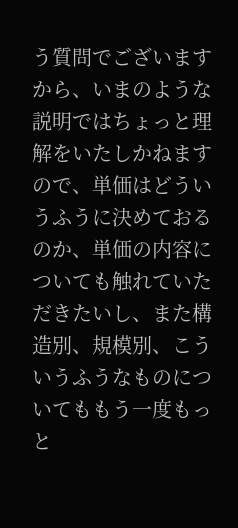う質問でございますから、いまのような説明ではちょっと理解をいたしかねますので、単価はどういうふうに決めておるのか、単価の内容についても触れていただきたいし、また構造別、規模別、こういうふうなものについてももう一度もっと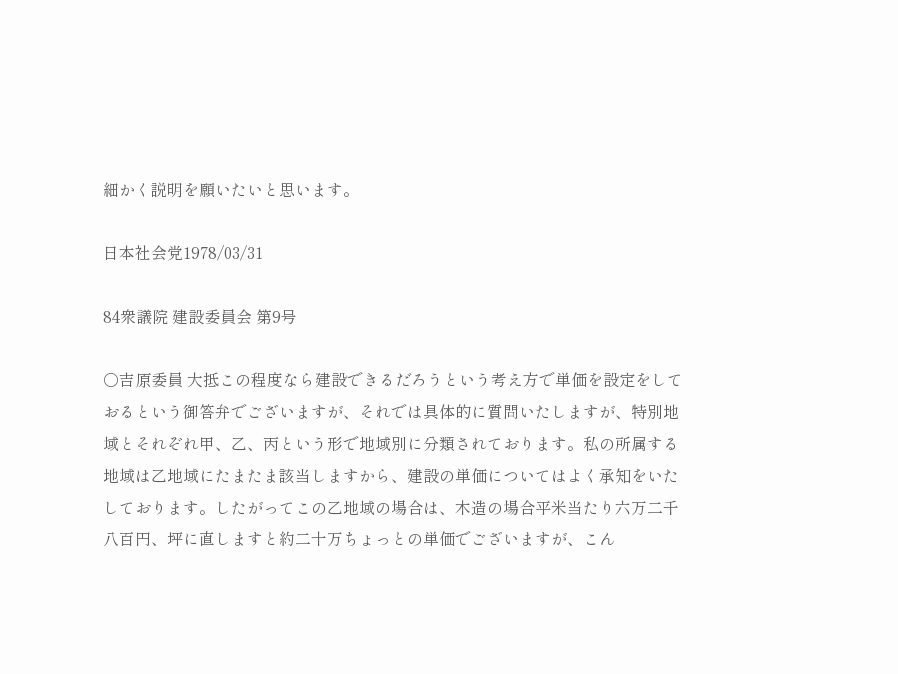細かく説明を願いたいと思います。

日本社会党1978/03/31

84衆議院 建設委員会 第9号

○吉原委員 大抵この程度なら建設できるだろうという考え方で単価を設定をしておるという御答弁でございますが、それでは具体的に質問いたしますが、特別地域とそれぞれ甲、乙、丙という形で地域別に分類されております。私の所属する地域は乙地域にたまたま該当しますから、建設の単価についてはよく承知をいたしております。したがってこの乙地域の場合は、木造の場合平米当たり六万二千八百円、坪に直しますと約二十万ちょっとの単価でございますが、こん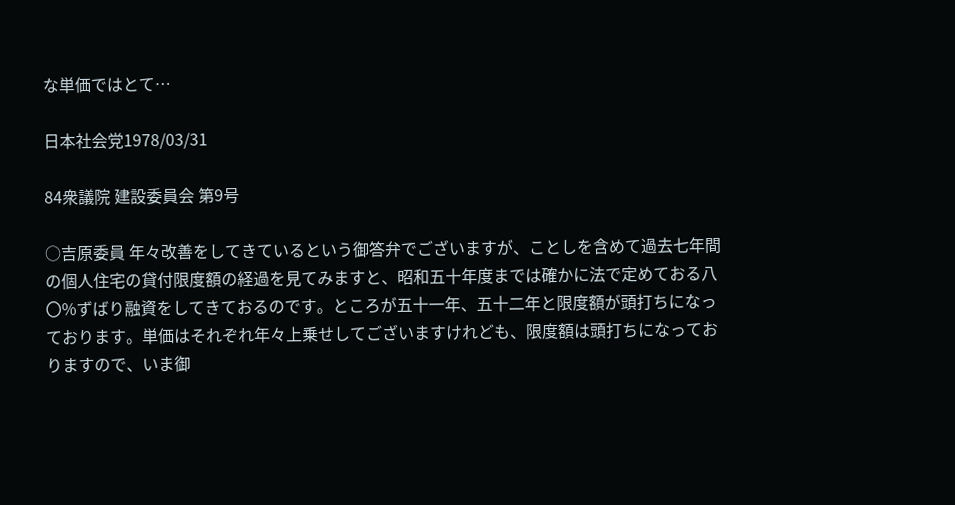な単価ではとて…

日本社会党1978/03/31

84衆議院 建設委員会 第9号

○吉原委員 年々改善をしてきているという御答弁でございますが、ことしを含めて過去七年間の個人住宅の貸付限度額の経過を見てみますと、昭和五十年度までは確かに法で定めておる八〇%ずばり融資をしてきておるのです。ところが五十一年、五十二年と限度額が頭打ちになっております。単価はそれぞれ年々上乗せしてございますけれども、限度額は頭打ちになっておりますので、いま御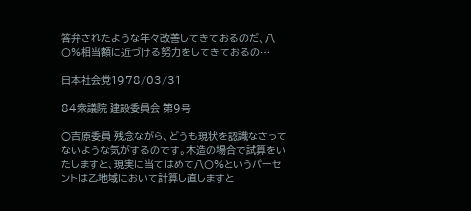答弁されたような年々改善してきておるのだ、八〇%相当額に近づける努力をしてきておるの…

日本社会党1978/03/31

84衆議院 建設委員会 第9号

○吉原委員 残念ながら、どうも現状を認識なさってないような気がするのです。木造の場合で試算をいたしますと、現実に当てはめて八〇%というパーセントは乙地域において計算し直しますと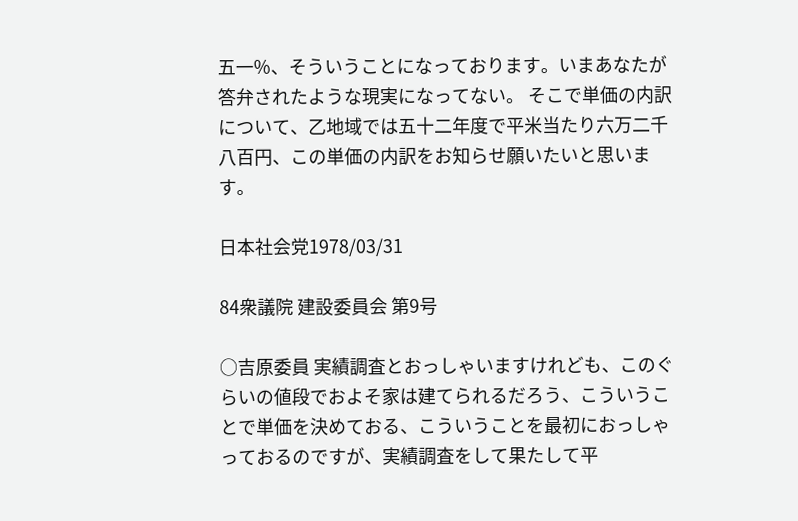五一%、そういうことになっております。いまあなたが答弁されたような現実になってない。 そこで単価の内訳について、乙地域では五十二年度で平米当たり六万二千八百円、この単価の内訳をお知らせ願いたいと思います。

日本社会党1978/03/31

84衆議院 建設委員会 第9号

○吉原委員 実績調査とおっしゃいますけれども、このぐらいの値段でおよそ家は建てられるだろう、こういうことで単価を決めておる、こういうことを最初におっしゃっておるのですが、実績調査をして果たして平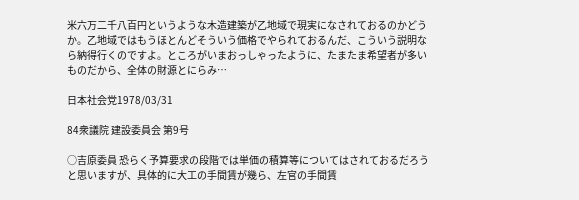米六万二千八百円というような木造建築が乙地域で現実になされておるのかどうか。乙地域ではもうほとんどそういう価格でやられておるんだ、こういう説明なら納得行くのですよ。ところがいまおっしゃったように、たまたま希望者が多いものだから、全体の財源とにらみ…

日本社会党1978/03/31

84衆議院 建設委員会 第9号

○吉原委員 恐らく予算要求の段階では単価の積算等についてはされておるだろうと思いますが、具体的に大工の手間賃が幾ら、左官の手間賃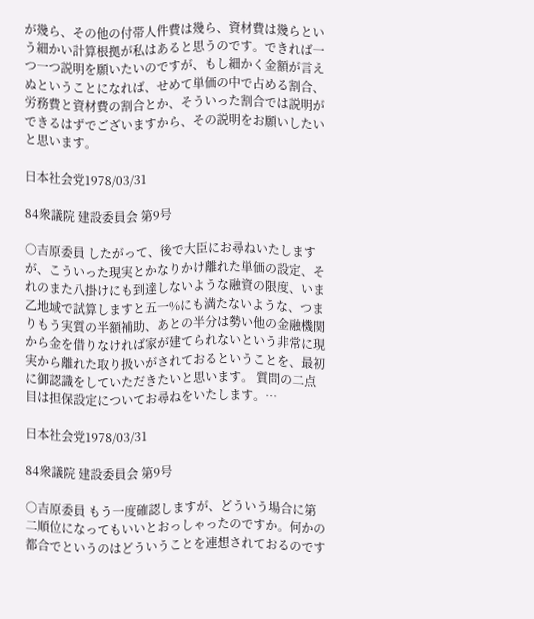が幾ら、その他の付帯人件費は幾ら、資材費は幾らという細かい計算根拠が私はあると思うのです。できれば一つ一つ説明を願いたいのですが、もし細かく金額が言えぬということになれば、せめて単価の中で占める割合、労務費と資材費の割合とか、そういった割合では説明ができるはずでございますから、その説明をお願いしたいと思います。

日本社会党1978/03/31

84衆議院 建設委員会 第9号

○吉原委員 したがって、後で大臣にお尋ねいたしますが、こういった現実とかなりかけ離れた単価の設定、それのまた八掛けにも到達しないような融資の限度、いま乙地域で試算しますと五一%にも満たないような、つまりもう実質の半額補助、あとの半分は勢い他の金融機関から金を借りなければ家が建てられないという非常に現実から離れた取り扱いがされておるということを、最初に御認識をしていただきたいと思います。 質問の二点目は担保設定についてお尋ねをいたします。…

日本社会党1978/03/31

84衆議院 建設委員会 第9号

○吉原委員 もう一度確認しますが、どういう場合に第二順位になってもいいとおっしゃったのですか。何かの都合でというのはどういうことを連想されておるのです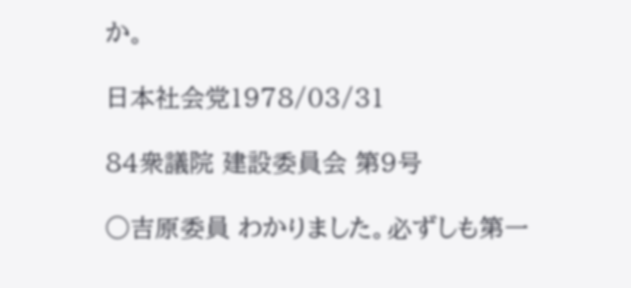か。

日本社会党1978/03/31

84衆議院 建設委員会 第9号

○吉原委員 わかりました。必ずしも第一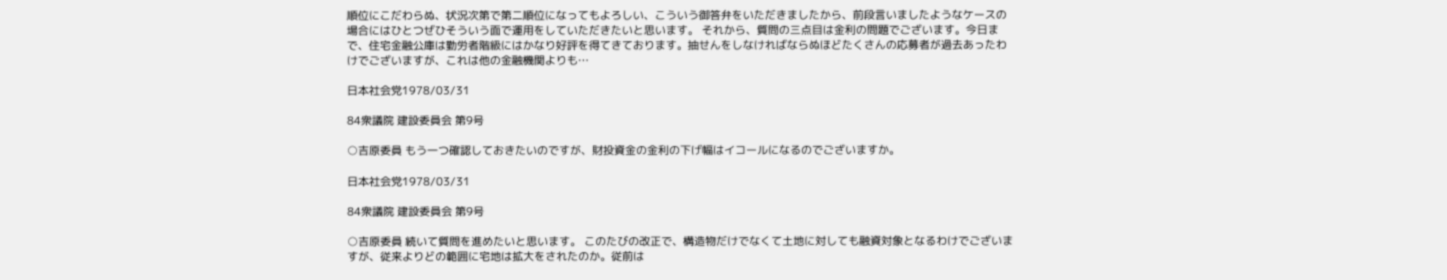順位にこだわらぬ、状況次第で第二順位になってもよろしい、こういう御答弁をいただきましたから、前段言いましたようなケースの場合にはひとつぜひそういう面で運用をしていただきたいと思います。 それから、質問の三点目は金利の問題でございます。今日まで、住宅金融公庫は勤労者階級にはかなり好評を得てきております。抽せんをしなければならぬほどたくさんの応募者が過去あったわけでございますが、これは他の金融機関よりも…

日本社会党1978/03/31

84衆議院 建設委員会 第9号

○吉原委員 もう一つ確認しておきたいのですが、財投資金の金利の下げ幅はイコールになるのでございますか。

日本社会党1978/03/31

84衆議院 建設委員会 第9号

○吉原委員 続いて質問を進めたいと思います。 このたびの改正で、構造物だけでなくて土地に対しても融資対象となるわけでございますが、従来よりどの範囲に宅地は拡大をされたのか。従前は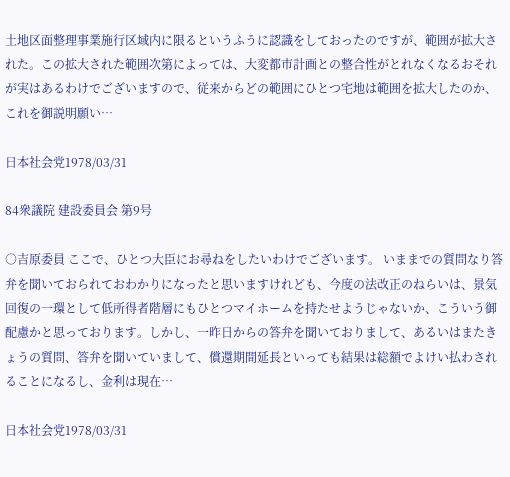土地区面整理事業施行区域内に限るというふうに認識をしておったのですが、範囲が拡大された。この拡大された範囲次第によっては、大変都市計画との整合性がとれなくなるおそれが実はあるわけでございますので、従来からどの範囲にひとつ宅地は範囲を拡大したのか、これを御説明願い…

日本社会党1978/03/31

84衆議院 建設委員会 第9号

○吉原委員 ここで、ひとつ大臣にお尋ねをしたいわけでございます。 いままでの質問なり答弁を聞いておられておわかりになったと思いますけれども、今度の法改正のねらいは、景気回復の一環として低所得者階層にもひとつマイホームを持たせようじゃないか、こういう御配慮かと思っております。しかし、一昨日からの答弁を聞いておりまして、あるいはまたきょうの質問、答弁を聞いていまして、償還期間延長といっても結果は総額でよけい払わされることになるし、金利は現在…

日本社会党1978/03/31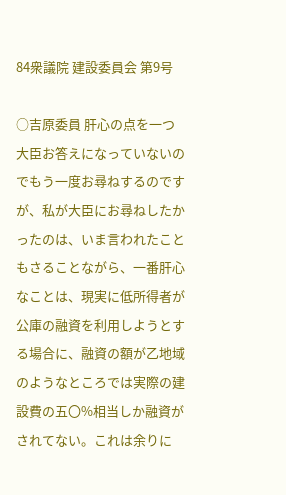84衆議院 建設委員会 第9号

○吉原委員 肝心の点を一つ大臣お答えになっていないのでもう一度お尋ねするのですが、私が大臣にお尋ねしたかったのは、いま言われたこともさることながら、一番肝心なことは、現実に低所得者が公庫の融資を利用しようとする場合に、融資の額が乙地域のようなところでは実際の建設費の五〇%相当しか融資がされてない。これは余りに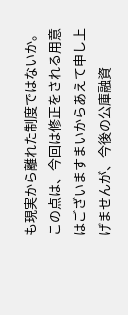も現実から離れた制度ではないか。この点は、今回は修正をされる用意はございますまいからあえて申し上げませんが、今後の公庫融資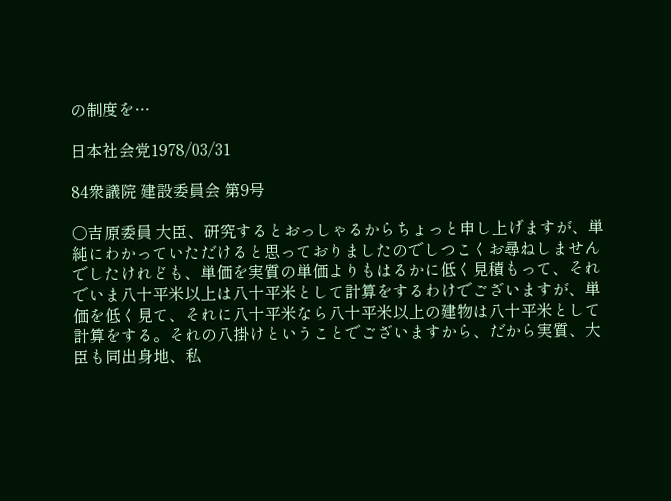の制度を…

日本社会党1978/03/31

84衆議院 建設委員会 第9号

○吉原委員 大臣、研究するとおっしゃるからちょっと申し上げますが、単純にわかっていただけると思っておりましたのでしつこくお尋ねしませんでしたけれども、単価を実質の単価よりもはるかに低く見積もって、それでいま八十平米以上は八十平米として計算をするわけでございますが、単価を低く見て、それに八十平米なら八十平米以上の建物は八十平米として計算をする。それの八掛けということでございますから、だから実質、大臣も同出身地、私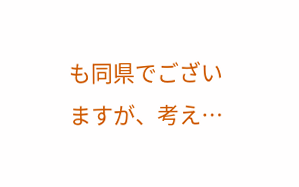も同県でございますが、考え…